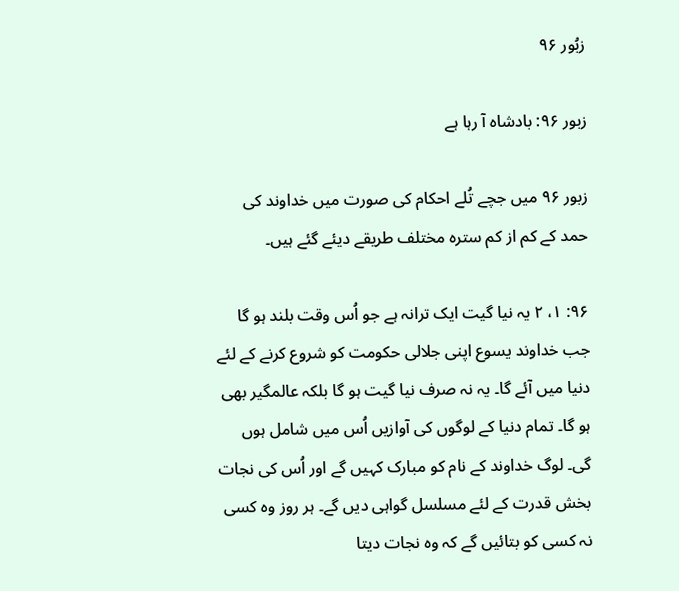زبُور ۹۶

زبور ۹۶: بادشاہ آ رہا ہے

زبور ۹۶ میں جچے تُلے احکام کی صورت میں خداوند کی حمد کے کم از کم سترہ مختلف طریقے دیئے گئے ہیں۔

۹۶: ۱، ۲ یہ نیا گیت ایک ترانہ ہے جو اُس وقت بلند ہو گا جب خداوند یسوع اپنی جلالی حکومت کو شروع کرنے کے لئے دنیا میں آئے گا۔ یہ نہ صرف نیا گیت ہو گا بلکہ عالمگیر بھی ہو گا۔ تمام دنیا کے لوگوں کی آوازیں اُس میں شامل ہوں گی۔ لوگ خداوند کے نام کو مبارک کہیں گے اور اُس کی نجات بخش قدرت کے لئے مسلسل گواہی دیں گے۔ ہر روز وہ کسی نہ کسی کو بتائیں گے کہ وہ نجات دیتا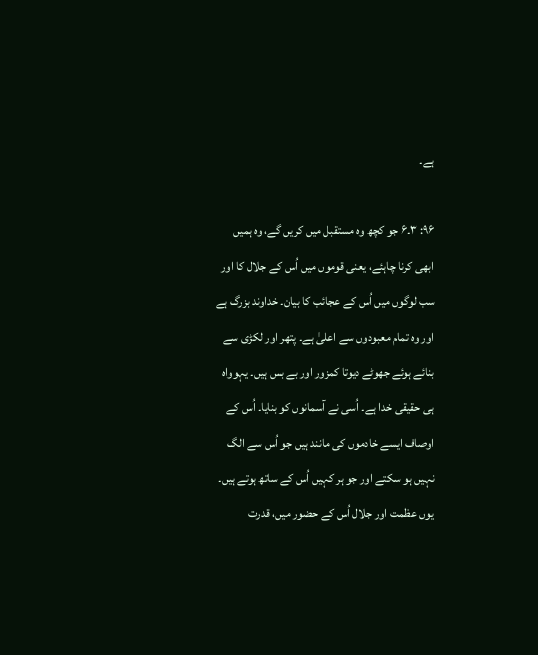ہے۔

۹۶: ۳۔۶ جو کچھ وہ مستقبل میں کریں گے، وہ ہمیں ابھی کرنا چاہئے، یعنی قوموں میں اُس کے جلال کا اور سب لوگوں میں اُس کے عجائب کا بیان۔ خداوند بزرگ ہے اور وہ تمام معبودوں سے اعلیٰ ہے۔ پتھر اور لکڑی سے بنائے ہوئے جھوٹے دیوتا کمزور اور بے بس ہیں۔ یہوواہ ہی حقیقی خدا ہے۔ اُسی نے آسمانوں کو بنایا۔ اُس کے اوصاف ایسے خادموں کی مانند ہیں جو اُس سے الگ نہیں ہو سکتے اور جو ہر کہیں اُس کے ساتھ ہوتے ہیں۔ یوں عظمت اور جلال اُس کے حضور میں، قدرت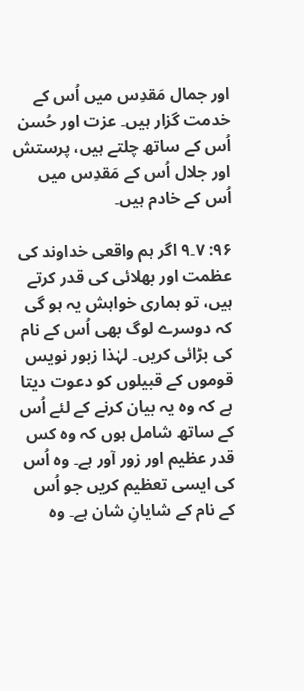اور جمال مَقدِس میں اُس کے خدمت گزار ہیں۔ عزت اور حُسن اُس کے ساتھ چلتے ہیں، پرستش اور جلال اُس کے مَقدِس میں اُس کے خادم ہیں۔

۹۶: ۷۔۹ اگر ہم واقعی خداوند کی عظمت اور بھلائی کی قدر کرتے ہیں، تو ہماری خواہش یہ ہو گی کہ دوسرے لوگ بھی اُس کے نام کی بڑائی کریں۔ لہٰذا زبور نویس قوموں کے قبیلوں کو دعوت دیتا ہے کہ وہ یہ بیان کرنے کے لئے اُس کے ساتھ شامل ہوں کہ وہ کس قدر عظیم اور زور آور ہے۔ وہ اُس کی ایسی تعظیم کریں جو اُس کے نام کے شایانِ شان ہے۔ وہ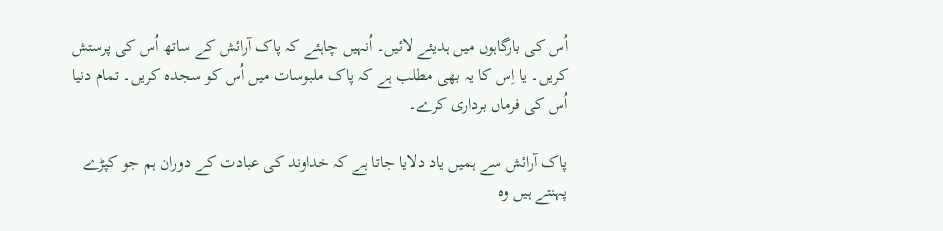اُس کی بارگاہوں میں ہدیئے لائیں۔ اُنہیں چاہئے کہ پاک آرائش کے ساتھ اُس کی پرستش کریں۔ یا اِس کا یہ بھی مطلب ہے کہ پاک ملبوسات میں اُس کو سجدہ کریں۔ تمام دنیا اُس کی فرماں برداری کرے۔

پاک آرائش سے ہمیں یاد دلایا جاتا ہے کہ خداوند کی عبادت کے دوران ہم جو کپڑے پہنتے ہیں وہ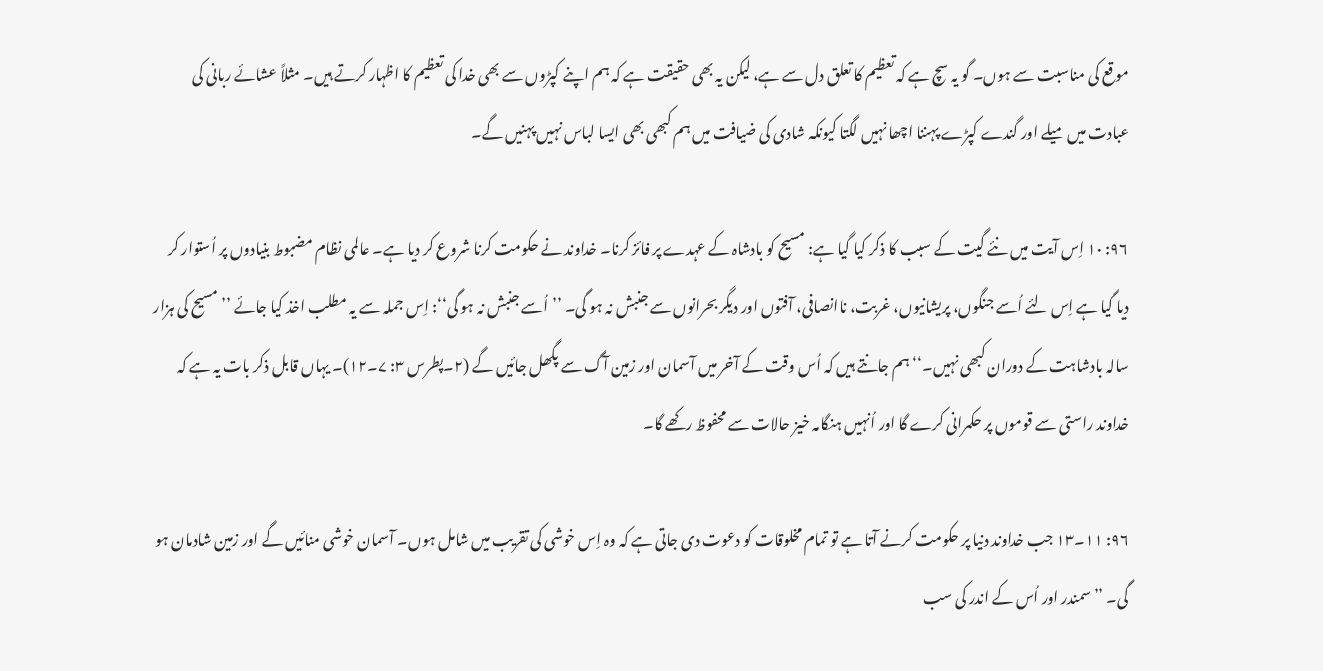موقع کی مناسبت سے ہوں۔ گو یہ سچ ہے کہ تعظیم کا تعلق دل سے ہے، لیکن یہ بھی حقیقت ہے کہ ہم اپنے کپڑوں سے بھی خدا کی تعظیم کا اظہار کرتے ہیں۔ مثلاً عشائے ربانی کی عبادت میں میلے اور گندے کپڑے پہننا اچھا نہیں لگتا کیونکہ شادی کی ضیافت میں ہم کبھی بھی ایسا لباس نہیں پہنیں گے۔

۹۶: ۱۰ اِس آیت میں نئے گیت کے سبب کا ذکر کیا گیا ہے: مسیح کو بادشاہ کے عہدے پر فائز کرنا۔ خداوند نے حکومت کرنا شروع کر دیا ہے۔ عالمی نظام مضبوط بنیادوں پر اُستوار کر دیا گیا ہے اِس لئے اُسے جنگوں، پریشانیوں، غربت، ناانصافی، آفتوں اور دیگر بحرانوں سے جنبش نہ ہو گی۔ ’’اُسے جنبش نہ ہو گی‘‘: اِس جملہ سے یہ مطلب اخذ کیا جائے ’’مسیح کی ہزار سالہ بادشاہت کے دوران کبھی نہیں۔‘‘ ہم جانتے ہیں کہ اُس وقت کے آخر میں آسمان اور زمین آگ سے پگھل جائیں گے (۲۔پطرس ۳: ۷۔۱۲)۔ یہاں قابل ذکر بات یہ ہے کہ خداوند راستی سے قوموں پر حکمرانی کرے گا اور اُنہیں ہنگامہ خیز حالات سے محفوظ رکھے گا۔

۹۶: ۱۱۔۱۳ جب خداوند دنیا پر حکومت کرنے آتا ہے تو تمام مخلوقات کو دعوت دی جاتی ہے کہ وہ اِس خوشی کی تقریب میں شامل ہوں۔ آسمان خوشی منائیں گے اور زمین شادمان ہو گی۔ ’’سمندر اور اُس کے اندر کی سب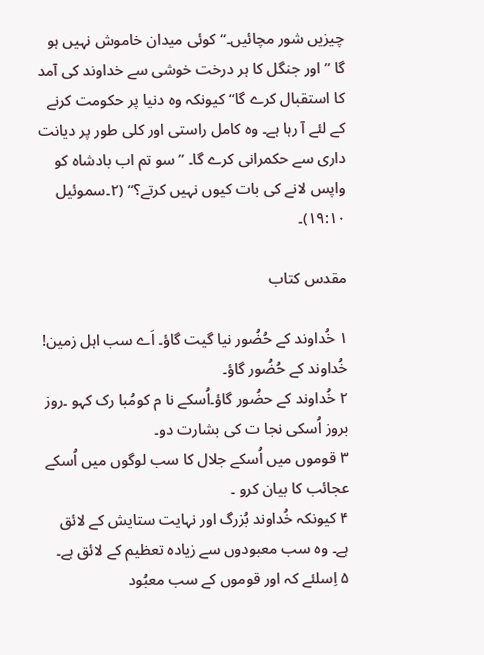چیزیں شور مچائیں۔‘‘ کوئی میدان خاموش نہیں ہو گا ’’اور جنگل کا ہر درخت خوشی سے خداوند کی آمد کا استقبال کرے گا‘‘ کیونکہ وہ دنیا پر حکومت کرنے کے لئے آ رہا ہے۔ وہ کامل راستی اور کلی طور پر دیانت داری سے حکمرانی کرے گا۔ ’’سو تم اب بادشاہ کو واپس لانے کی بات کیوں نہیں کرتے؟‘‘ (۲۔سموئیل ۱۹:۱۰)۔

مقدس کتاب

۱ خُداوند کے حُضُور نیا گیت گاؤ۔ اَے سب اہل زمین! خُداوند کے حُضُور گاؤ۔
۲ خُداوند کے حضُور گاؤ۔اُسکے نا م کومُبا رک کہو ۔روز بروز اُسکی نجا ت کی بشارت دو۔
۳ قوموں میں اُسکے جلال کا سب لوگوں میں اُسکے عجائب کا بیان کرو ۔
۴ کیونکہ خُداوند بُزرگ اور نہایت ستایش کے لائق ہے۔ وہ سب معبودوں سے زیادہ تعظیم کے لائق ہے۔
۵ اِسلئے کہ اور قوموں کے سب معبُود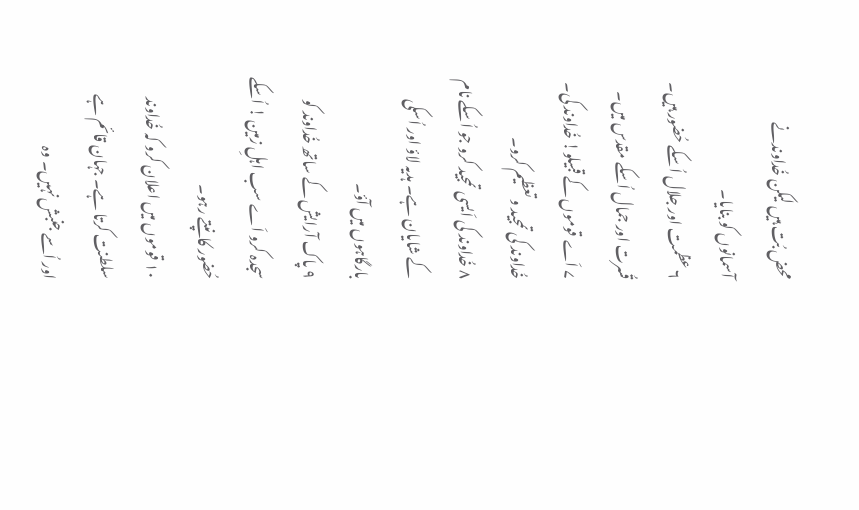محض بُت ہیں لیکن خُداوندنے آسمانوں کو بنایا۔
۶ عظمت اور جلال اُسکے حُضور ہیں۔ قُسرت اور جمال اُسکے مقدس میں۔
۷ اَے قوموں کے قبیلو! خُداوند کی۔ خُداوند کی تمجید و تعظیم کرو۔
۸ خُداوند کی اَیسی تمجید کرو جو اُسکے نام کے شایان ہے۔ ہدیہ لاؤ اور اُسکی بارگاہوں میں آؤ۔
۹ پاک آرایش کے ساتھ خُداوند کو سجدہ کرو اَے سب اہلِ زمین ! اُسکے حُضور کانپتے رہو۔
۱۰ قوموں میں اعلان کرو کہ خُداوند سلطنت کرتا ہے۔ جہان قائم ہے اور اُسے جنبش نہیں۔ وہ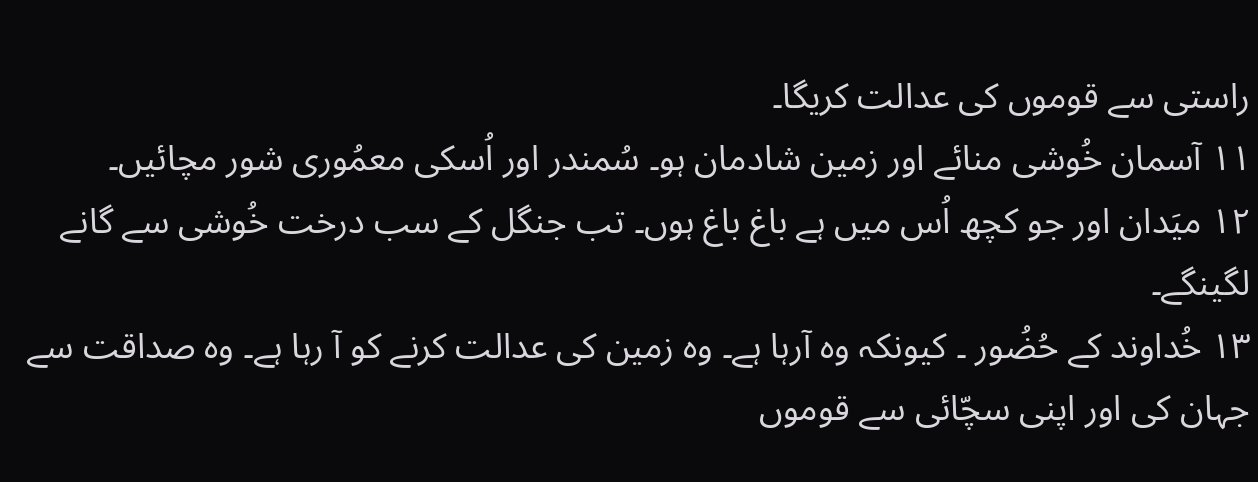راستی سے قوموں کی عدالت کریگا۔
۱۱ آسمان خُوشی منائے اور زمین شادمان ہو۔ سُمندر اور اُسکی معمُوری شور مچائیں۔
۱۲ میَدان اور جو کچھ اُس میں ہے باغ باغ ہوں۔ تب جنگل کے سب درخت خُوشی سے گانے لگینگے۔
۱۳ خُداوند کے حُضُور ۔ کیونکہ وہ آرہا ہے۔ وہ زمین کی عدالت کرنے کو آ رہا ہے۔ وہ صداقت سے جہان کی اور اپنی سچّائی سے قوموں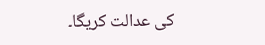کی عدالت کریگا۔